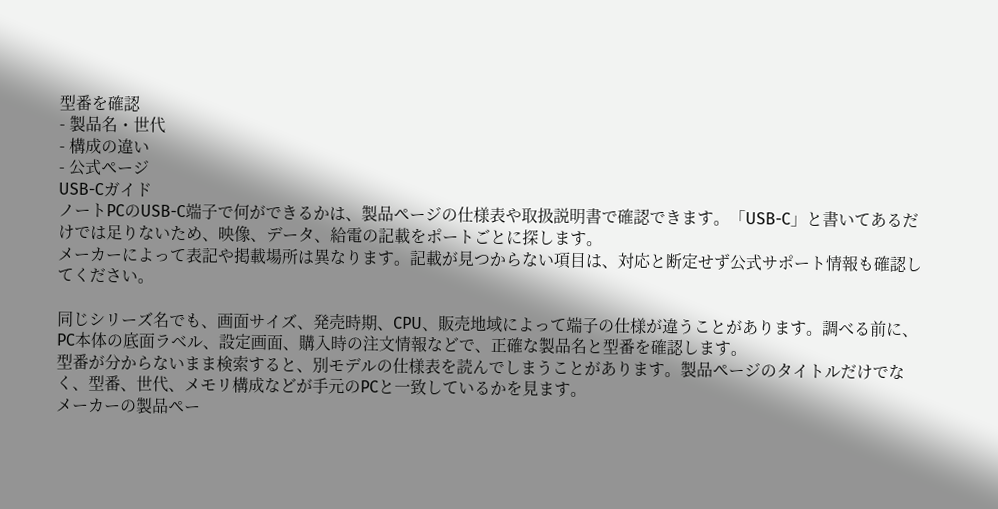型番を確認
- 製品名・世代
- 構成の違い
- 公式ページ
USB-Cガイド
ノートPCのUSB-C端子で何ができるかは、製品ページの仕様表や取扱説明書で確認できます。「USB-C」と書いてあるだけでは足りないため、映像、データ、給電の記載をポートごとに探します。
メーカーによって表記や掲載場所は異なります。記載が見つからない項目は、対応と断定せず公式サポート情報も確認してください。

同じシリーズ名でも、画面サイズ、発売時期、CPU、販売地域によって端子の仕様が違うことがあります。調べる前に、PC本体の底面ラベル、設定画面、購入時の注文情報などで、正確な製品名と型番を確認します。
型番が分からないまま検索すると、別モデルの仕様表を読んでしまうことがあります。製品ページのタイトルだけでなく、型番、世代、メモリ構成などが手元のPCと一致しているかを見ます。
メーカーの製品ペー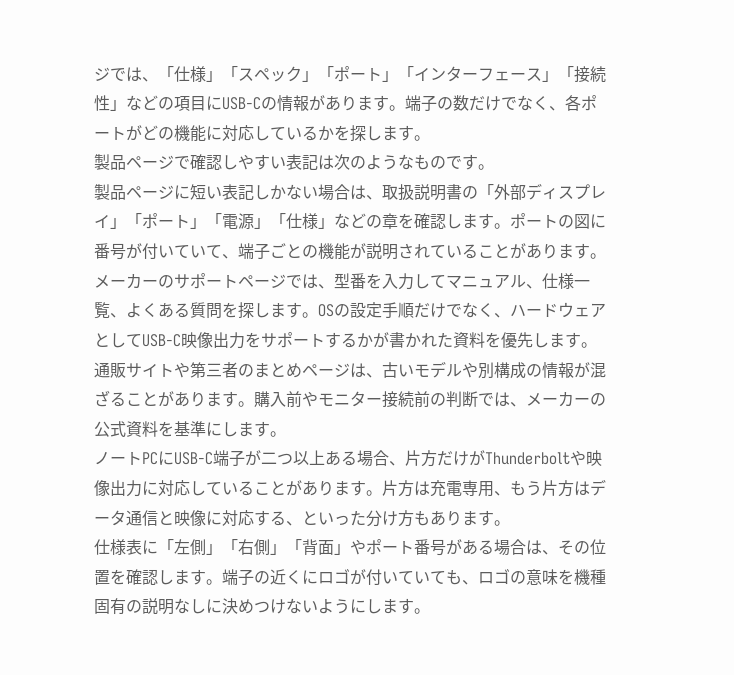ジでは、「仕様」「スペック」「ポート」「インターフェース」「接続性」などの項目にUSB-Cの情報があります。端子の数だけでなく、各ポートがどの機能に対応しているかを探します。
製品ページで確認しやすい表記は次のようなものです。
製品ページに短い表記しかない場合は、取扱説明書の「外部ディスプレイ」「ポート」「電源」「仕様」などの章を確認します。ポートの図に番号が付いていて、端子ごとの機能が説明されていることがあります。
メーカーのサポートページでは、型番を入力してマニュアル、仕様一覧、よくある質問を探します。OSの設定手順だけでなく、ハードウェアとしてUSB-C映像出力をサポートするかが書かれた資料を優先します。
通販サイトや第三者のまとめページは、古いモデルや別構成の情報が混ざることがあります。購入前やモニター接続前の判断では、メーカーの公式資料を基準にします。
ノートPCにUSB-C端子が二つ以上ある場合、片方だけがThunderboltや映像出力に対応していることがあります。片方は充電専用、もう片方はデータ通信と映像に対応する、といった分け方もあります。
仕様表に「左側」「右側」「背面」やポート番号がある場合は、その位置を確認します。端子の近くにロゴが付いていても、ロゴの意味を機種固有の説明なしに決めつけないようにします。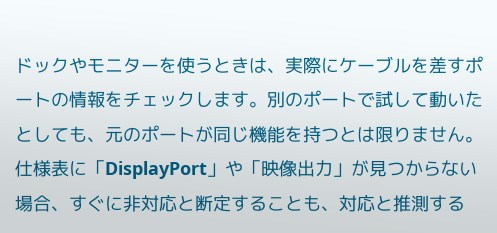ドックやモニターを使うときは、実際にケーブルを差すポートの情報をチェックします。別のポートで試して動いたとしても、元のポートが同じ機能を持つとは限りません。
仕様表に「DisplayPort」や「映像出力」が見つからない場合、すぐに非対応と断定することも、対応と推測する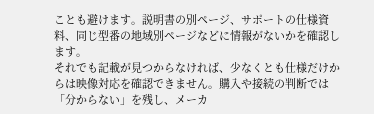ことも避けます。説明書の別ページ、サポートの仕様資料、同じ型番の地域別ページなどに情報がないかを確認します。
それでも記載が見つからなければ、少なくとも仕様だけからは映像対応を確認できません。購入や接続の判断では「分からない」を残し、メーカ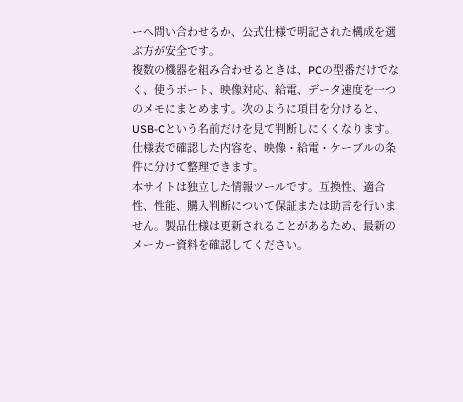ーへ問い合わせるか、公式仕様で明記された構成を選ぶ方が安全です。
複数の機器を組み合わせるときは、PCの型番だけでなく、使うポート、映像対応、給電、データ速度を一つのメモにまとめます。次のように項目を分けると、USB-Cという名前だけを見て判断しにくくなります。
仕様表で確認した内容を、映像・給電・ケーブルの条件に分けて整理できます。
本サイトは独立した情報ツールです。互換性、適合性、性能、購入判断について保証または助言を行いません。製品仕様は更新されることがあるため、最新のメーカー資料を確認してください。